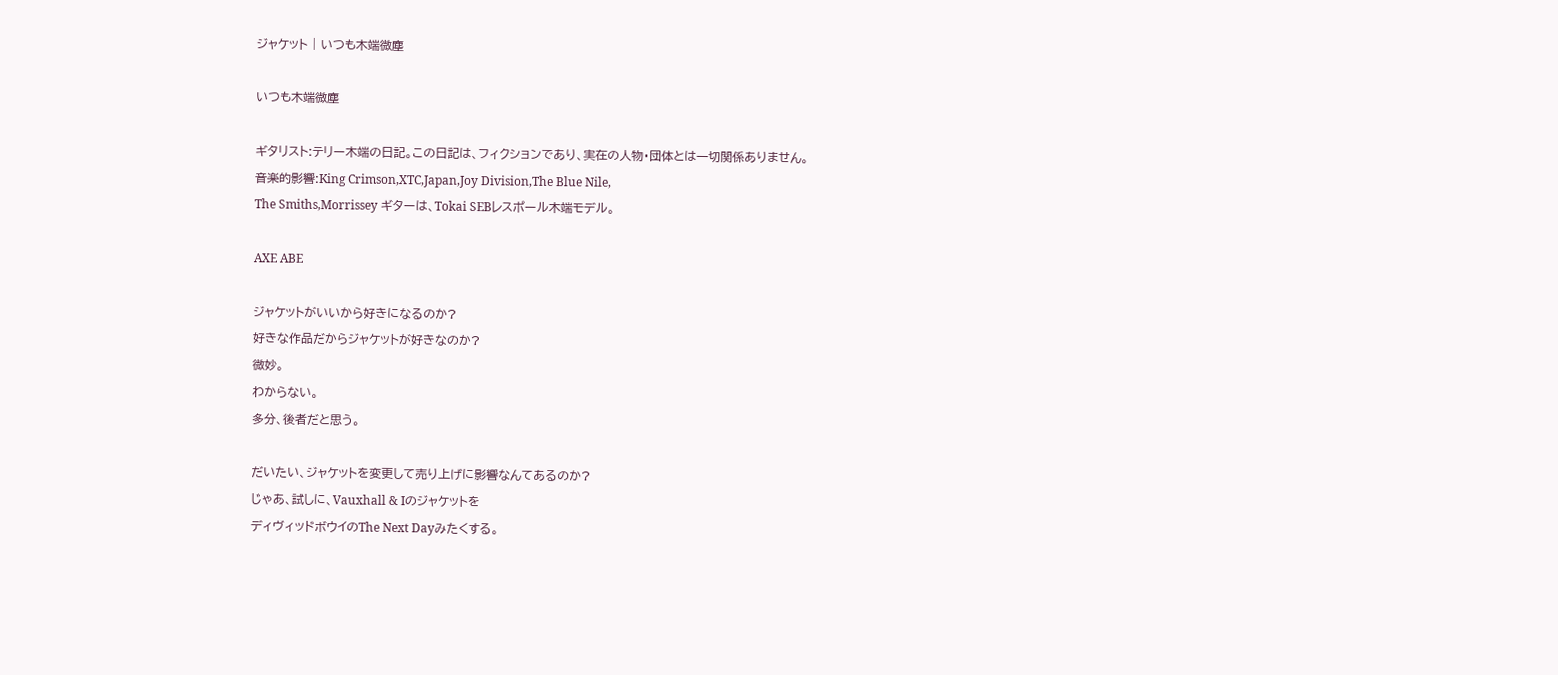ジャケット | いつも木端微塵

いつも木端微塵

ギタリスト:テリー木端の日記。この日記は、フィクションであり、実在の人物・団体とは一切関係ありません。
音楽的影響:King Crimson,XTC,Japan,Joy Division,The Blue Nile,
The Smiths,Morrissey ギターは、Tokai SEBレスポール木端モデル。

AXE ABE

ジャケットがいいから好きになるのか?
好きな作品だからジャケットが好きなのか?
微妙。
わからない。
多分、後者だと思う。

だいたい、ジャケットを変更して売り上げに影響なんてあるのか?
じゃあ、試しに、Vauxhall & Iのジャケットを
ディヴィッドボウイのThe Next Dayみたくする。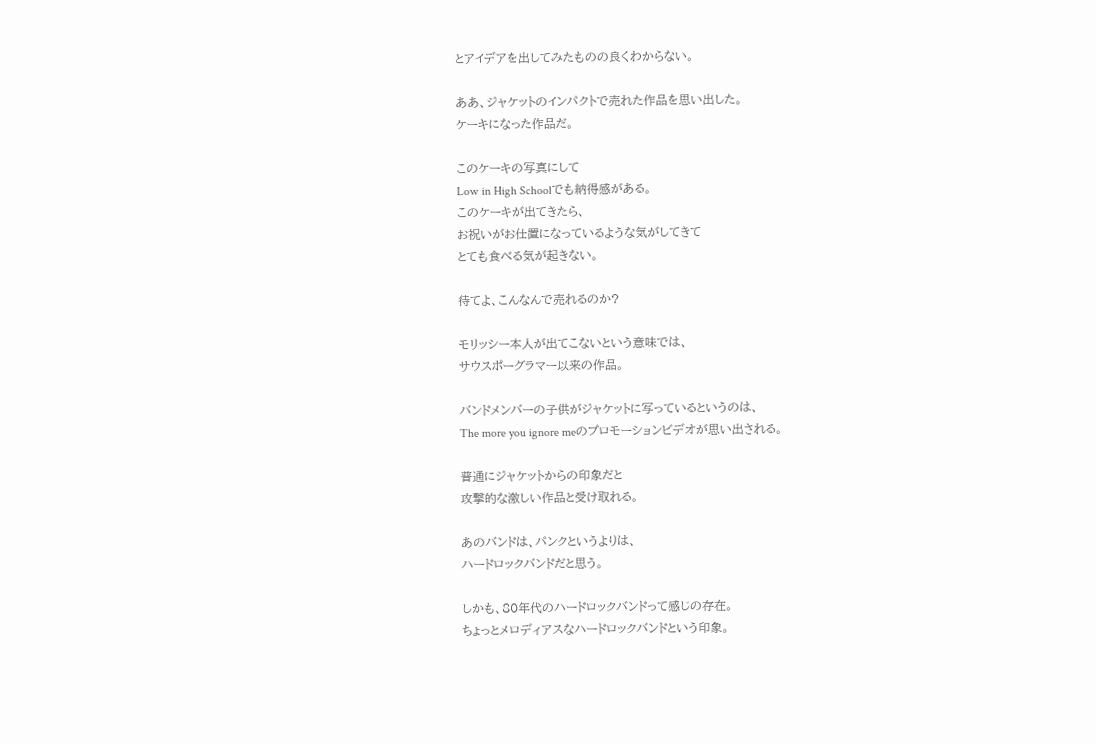とアイデアを出してみたものの良くわからない。

ああ、ジャケットのインパクトで売れた作品を思い出した。
ケーキになった作品だ。

このケーキの写真にして
Low in High Schoolでも納得感がある。
このケーキが出てきたら、
お祝いがお仕置になっているような気がしてきて
とても食べる気が起きない。

待てよ、こんなんで売れるのか?

モリッシー本人が出てこないという意味では、
サウスポーグラマー以来の作品。

バンドメンバーの子供がジャケットに写っているというのは、
The more you ignore meのプロモーションビデオが思い出される。

普通にジャケットからの印象だと
攻撃的な激しい作品と受け取れる。

あのバンドは、パンクというよりは、
ハードロックバンドだと思う。

しかも、80年代のハードロックバンドって感じの存在。
ちょっとメロディアスなハードロックバンドという印象。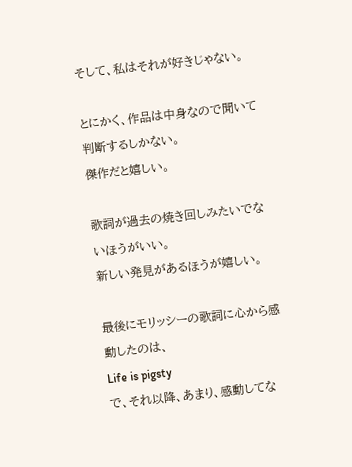そして、私はそれが好きじゃない。

とにかく、作品は中身なので聞いて判断するしかない。
傑作だと嬉しい。

歌詞が過去の焼き回しみたいでないほうがいい。
新しい発見があるほうが嬉しい。

最後にモリッシーの歌詞に心から感動したのは、
Life is pigsty
で、それ以降、あまり、感動してな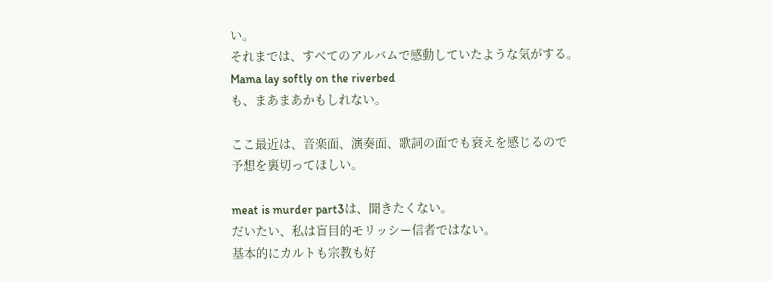い。
それまでは、すべてのアルバムで感動していたような気がする。
Mama lay softly on the riverbed
も、まあまあかもしれない。

ここ最近は、音楽面、演奏面、歌詞の面でも衰えを感じるので
予想を裏切ってほしい。

meat is murder part3は、聞きたくない。
だいたい、私は盲目的モリッシー信者ではない。
基本的にカルトも宗教も好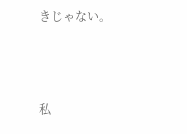きじゃない。



私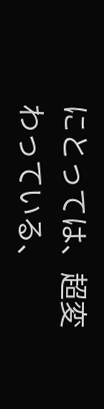にとっては、超変わっている、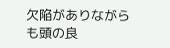欠陥がありながらも頭の良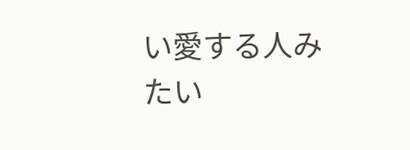い愛する人みたい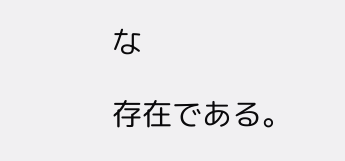な

存在である。